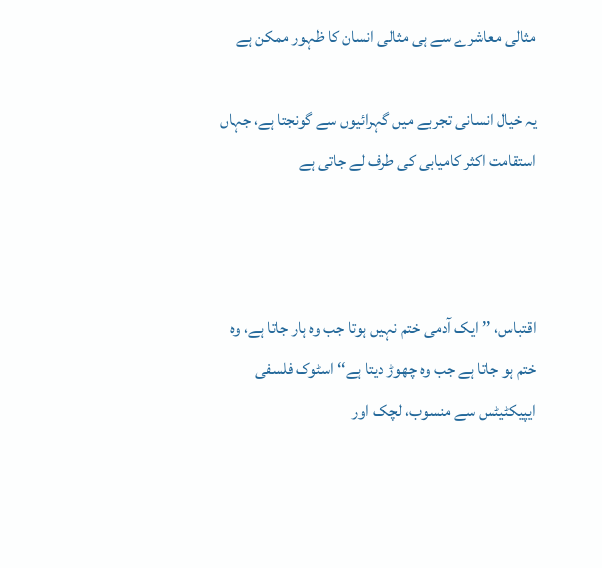مثالی معاشرے سے ہی مثالی انسان کا ظہور ممکن ہے

یہ خیال انسانی تجربے میں گہرائیوں سے گونجتا ہے، جہاں استقامت اکثر کامیابی کی طرف لے جاتی ہے



اقتباس، ’’ ایک آدمی ختم نہیں ہوتا جب وہ ہار جاتا ہے، وہ ختم ہو جاتا ہے جب وہ چھوڑ دیتا ہے‘‘ اسٹوک فلسفی ایپیکٹیٹس سے منسوب، لچک اور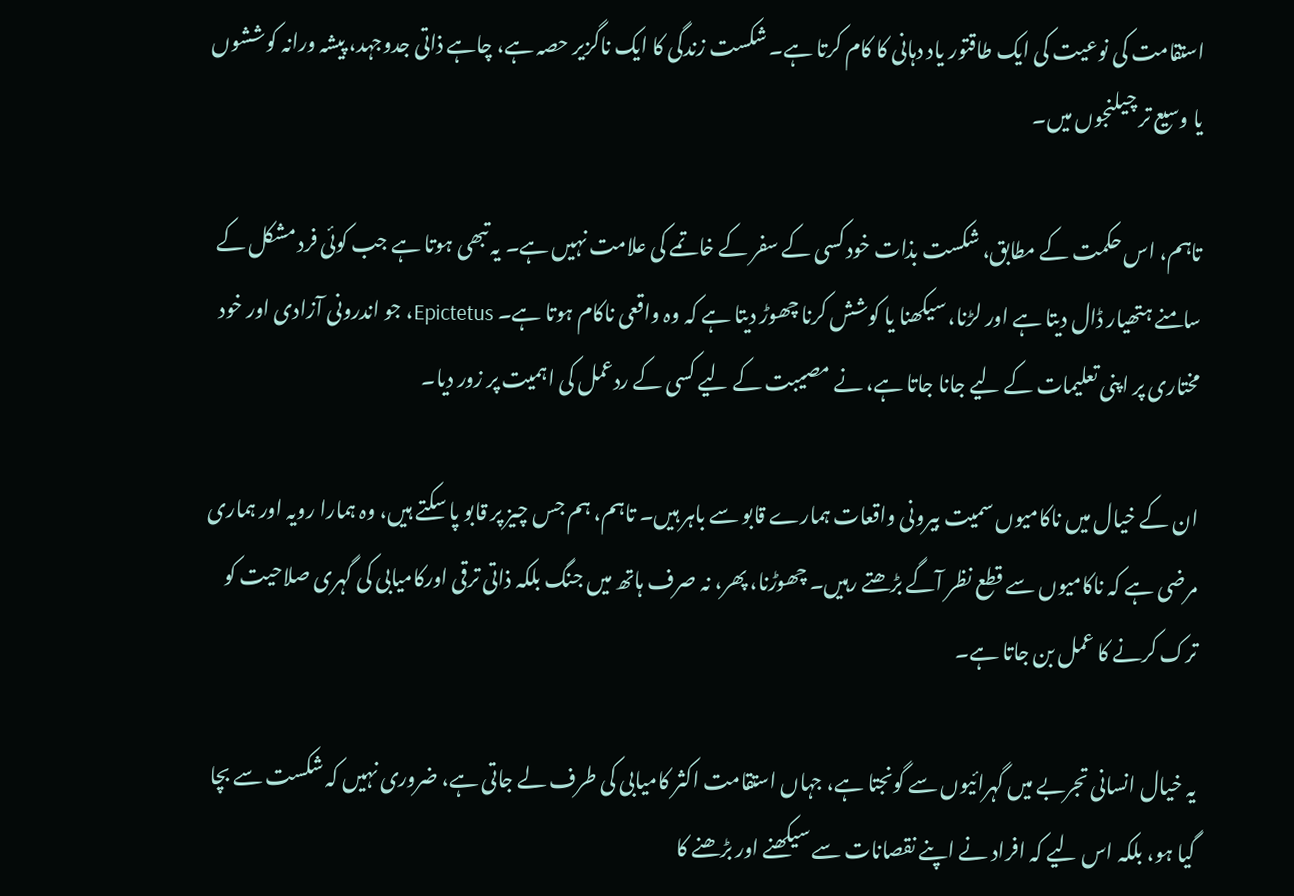استقامت کی نوعیت کی ایک طاقتور یاد دہانی کا کام کرتا ہے۔ شکست زندگی کا ایک ناگزیر حصہ ہے، چاہے ذاتی جدوجہد، پیشہ ورانہ کوششوں یا وسیع تر چیلنجوں میں۔

تاہم، اس حکمت کے مطابق، شکست بذات خود کسی کے سفر کے خاتمے کی علامت نہیں ہے۔ یہ تبھی ہوتا ہے جب کوئی فرد مشکل کے سامنے ہتھیار ڈال دیتا ہے اور لڑنا، سیکھنا یا کوشش کرنا چھوڑ دیتا ہے کہ وہ واقعی ناکام ہوتا ہے۔ Epictetus، جو اندرونی آزادی اور خود مختاری پر اپنی تعلیمات کے لیے جانا جاتا ہے، نے مصیبت کے لیے کسی کے ردعمل کی اہمیت پر زور دیا۔

ان کے خیال میں ناکامیوں سمیت بیرونی واقعات ہمارے قابو سے باہر ہیں۔ تاہم، ہم جس چیز پر قابو پا سکتے ہیں، وہ ہمارا رویہ اور ہماری مرضی ہے کہ ناکامیوں سے قطع نظر آگے بڑھتے رہیں۔ چھوڑنا، پھر، نہ صرف ہاتھ میں جنگ بلکہ ذاتی ترقی اورکامیابی کی گہری صلاحیت کو ترک کرنے کا عمل بن جاتا ہے۔

یہ خیال انسانی تجربے میں گہرائیوں سے گونجتا ہے، جہاں استقامت اکثر کامیابی کی طرف لے جاتی ہے، ضروری نہیں کہ شکست سے بچا گیا ہو، بلکہ اس لیے کہ افراد نے اپنے نقصانات سے سیکھنے اور بڑھنے کا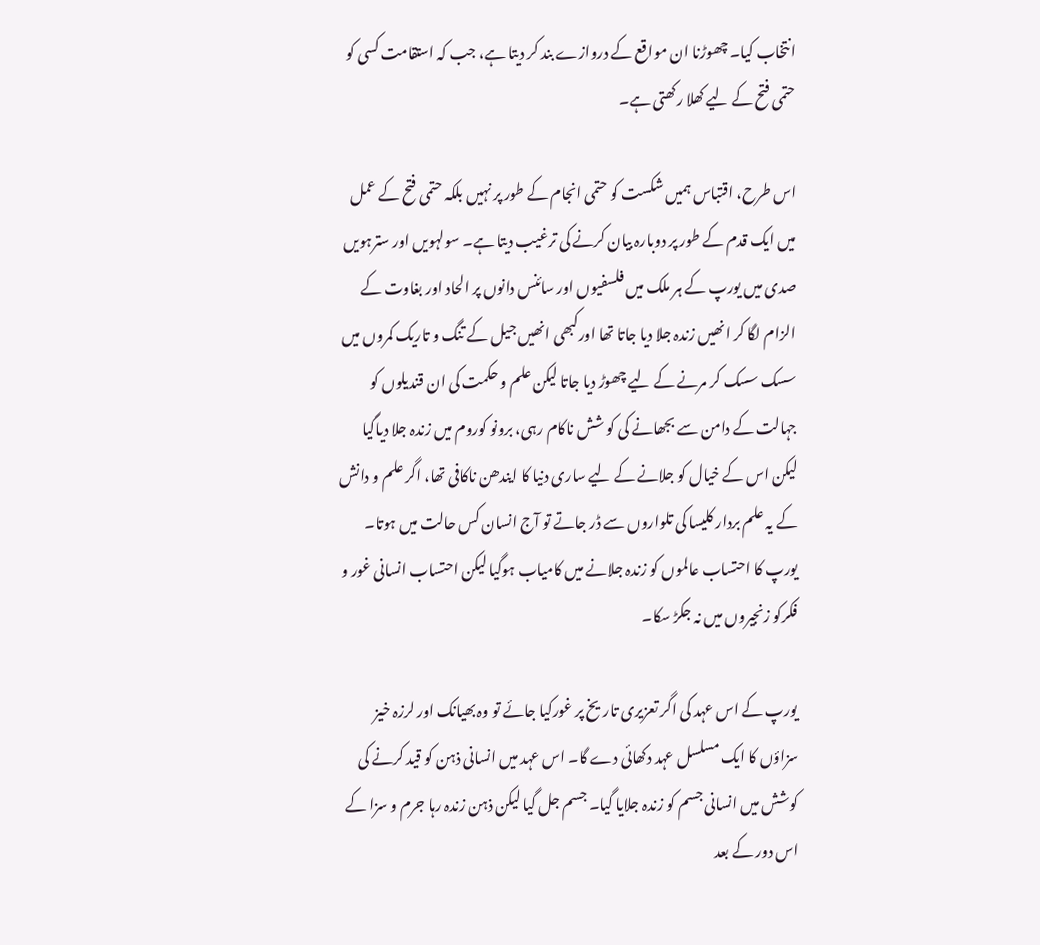انتخاب کیا۔ چھوڑنا ان مواقع کے دروازے بند کر دیتا ہے، جب کہ استقامت کسی کو حتمی فتح کے لیے کھلا رکھتی ہے۔

اس طرح، اقتباس ہمیں شکست کو حتمی انجام کے طور پر نہیں بلکہ حتمی فتح کے عمل میں ایک قدم کے طور پر دوبارہ بیان کرنے کی ترغیب دیتا ہے۔ سولہویں اور سترہویں صدی میں یورپ کے ہر ملک میں فلسفیوں اور سائنس دانوں پر الحاد اور بغاوت کے الزام لگا کر انھیں زندہ جلا دیا جاتا تھا اورکبھی انھیں جیل کے تنگ و تاریک کمروں میں سسک سسک کر مرنے کے لیے چھوڑ دیا جاتا لیکن علم و حکمت کی ان قندیلوں کو جہالت کے دامن سے بجھانے کی کو شش ناکام رہی، برونو کوروم میں زندہ جلا دیاگیا لیکن اس کے خیال کو جلانے کے لیے ساری دنیا کا ایندھن ناکافی تھا، اگر علم و دانش کے یہ علم بردار کلیسا کی تلواروں سے ڈر جاتے تو آج انسان کس حالت میں ہوتا۔ یورپ کا احتساب عالموں کو زندہ جلانے میں کامیاب ہوگیا لیکن احتساب انسانی غور و فکرکو زنجیروں میں نہ جکڑ سکا۔

یورپ کے اس عہد کی اگر تعزیری تاریخ پر غورکیا جائے تو وہ بھیانک اور لرزہ خیز سزاؤں کا ایک مسلسل عہد دکھائی دے گا۔ اس عہد میں انسانی ذہن کو قید کرنے کی کوشش میں انسانی جسم کو زندہ جلایا گیا۔ جسم جل گیا لیکن ذہن زندہ رہا جرم و سزا کے اس دور کے بعد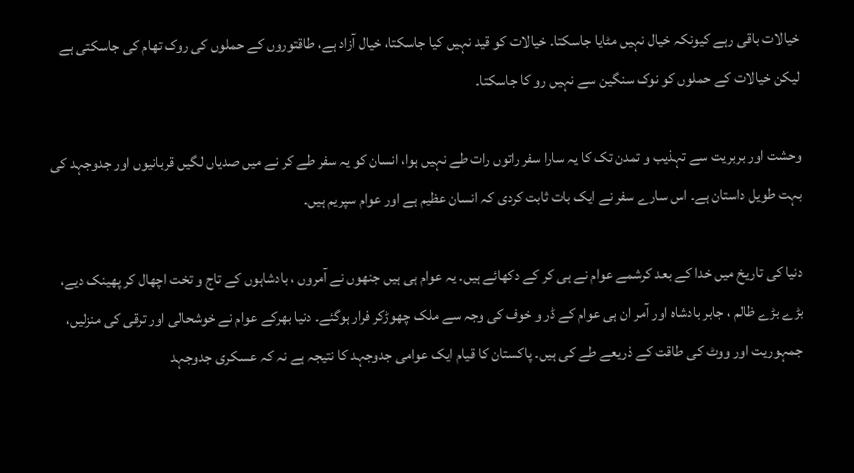خیالات باقی رہے کیونکہ خیال نہیں مٹایا جاسکتا۔ خیالات کو قید نہیں کیا جاسکتا، خیال آزاد ہے، طاقتوروں کے حملوں کی روک تھام کی جاسکتی ہے لیکن خیالات کے حملوں کو نوک سنگین سے نہیں رو کا جاسکتا۔

وحشت اور بربریت سے تہذیب و تمدن تک کا یہ سارا سفر راتوں رات طے نہیں ہوا، انسان کو یہ سفر طے کر نے میں صدیاں لگیں قربانیوں اور جدوجہد کی بہت طویل داستان ہے۔ اس سارے سفر نے ایک بات ثابت کردی کہ انسان عظیم ہے اور عوام سپریم ہیں۔

دنیا کی تاریخ میں خدا کے بعد کرشمے عوام نے ہی کر کے دکھائے ہیں۔ یہ عوام ہی ہیں جنھوں نے آمروں ، بادشاہوں کے تاج و تخت اچھال کر پھینک دیے، بڑے بڑے ظالم ، جابر بادشاہ اور آمر ان ہی عوام کے ڈر و خوف کی وجہ سے ملک چھوڑکر فرار ہوگئے۔ دنیا بھرکے عوام نے خوشحالی اور ترقی کی منزلیں، جمہوریت اور ووٹ کی طاقت کے ذریعے طے کی ہیں۔ پاکستان کا قیام ایک عوامی جدوجہد کا نتیجہ ہے نہ کہ عسکری جدوجہد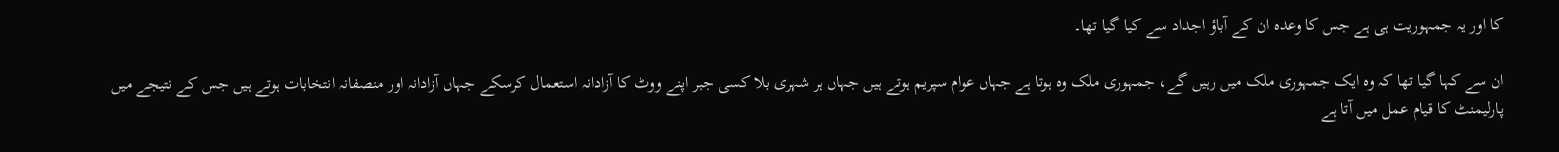کا اور یہ جمہوریت ہی ہے جس کا وعدہ ان کے آباؤ اجداد سے کیا گیا تھا۔

ان سے کہا گیا تھا کہ وہ ایک جمہوری ملک میں رہیں گے، جمہوری ملک وہ ہوتا ہے جہاں عوام سپریم ہوتے ہیں جہاں ہر شہری بلا کسی جبر اپنے ووٹ کا آزادانہ استعمال کرسکے جہاں آزادانہ اور منصفانہ انتخابات ہوتے ہیں جس کے نتیجے میں پارلیمنٹ کا قیام عمل میں آتا ہے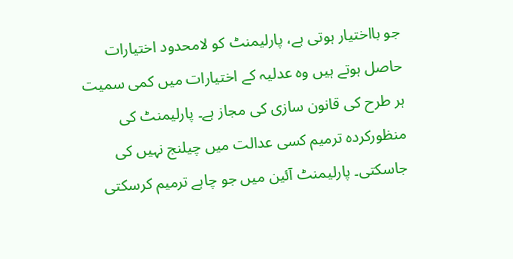جو بااختیار ہوتی ہے، پارلیمنٹ کو لامحدود اختیارات حاصل ہوتے ہیں وہ عدلیہ کے اختیارات میں کمی سمیت ہر طرح کی قانون سازی کی مجاز ہے۔ پارلیمنٹ کی منظورکردہ ترمیم کسی عدالت میں چیلنج نہیں کی جاسکتی۔ پارلیمنٹ آئین میں جو چاہے ترمیم کرسکتی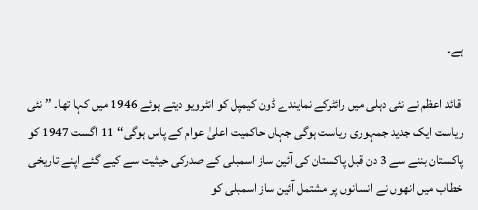ہے۔

 قائد اعظم نے نئی دہلی میں رائٹرکے نمایندے ڈون کیمپل کو انٹرویو دیتے ہوئے 1946 میں کہا تھا۔ ’’ نئی ریاست ایک جدید جمہوری ریاست ہوگی جہاں حاکمیت اعلیٰ عوام کے پاس ہوگی‘‘ 11 اگست 1947 کو پاکستان بننے سے 3 دن قبل پاکستان کی آئین ساز اسمبلی کے صدرکی حیثیت سے کیے گئے اپنے تاریخی خطاب میں انھوں نے انسانوں پر مشتمل آئین ساز اسمبلی کو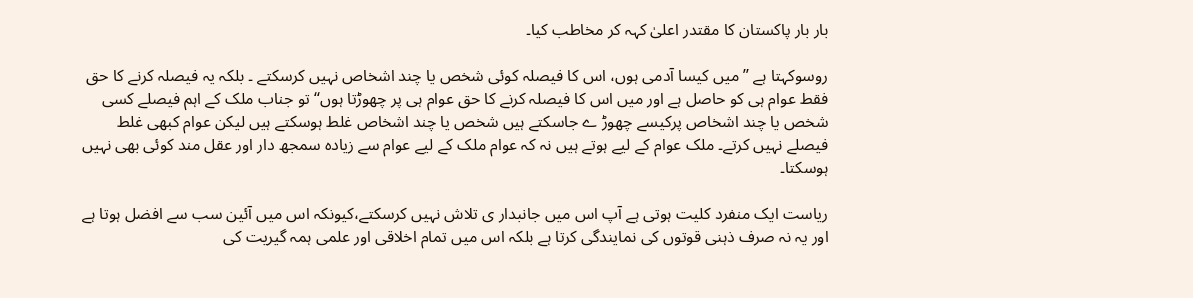بار بار پاکستان کا مقتدر اعلیٰ کہہ کر مخاطب کیا۔

روسوکہتا ہے ’’میں کیسا آدمی ہوں، اس کا فیصلہ کوئی شخص یا چند اشخاص نہیں کرسکتے ۔ بلکہ یہ فیصلہ کرنے کا حق فقط عوام ہی کو حاصل ہے اور میں اس کا فیصلہ کرنے کا حق عوام ہی پر چھوڑتا ہوں‘‘ تو جناب ملک کے اہم فیصلے کسی شخص یا چند اشخاص پرکیسے چھوڑ ے جاسکتے ہیں شخص یا چند اشخاص غلط ہوسکتے ہیں لیکن عوام کبھی غلط فیصلے نہیں کرتے۔ ملک عوام کے لیے ہوتے ہیں نہ کہ عوام ملک کے لیے عوام سے زیادہ سمجھ دار اور عقل مند کوئی بھی نہیں ہوسکتا۔

ریاست ایک منفرد کلیت ہوتی ہے آپ اس میں جانبدار ی تلاش نہیں کرسکتے،کیونکہ اس میں آئین سب سے افضل ہوتا ہے اور یہ نہ صرف ذہنی قوتوں کی نمایندگی کرتا ہے بلکہ اس میں تمام اخلاقی اور علمی ہمہ گیریت کی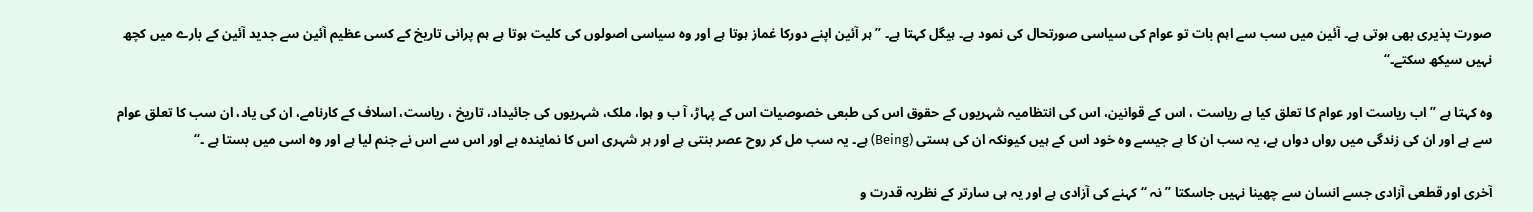صورت پذیری بھی ہوتی ہے۔ آئین میں سب سے اہم بات تو عوام کی سیاسی صورتحال کی نمود ہے۔ ہیگل کہتا ہے۔ ’’ ہر آئین اپنے دورکا غماز ہوتا ہے اور وہ سیاسی اصولوں کی کلیت ہوتا ہے ہم پرانی تاریخ کے کسی عظیم آئین سے جدید آئین کے بارے میں کچھ نہیں سیکھ سکتے۔‘‘

وہ کہتا ہے ’’ اب ریاست اور عوام کا تعلق کیا ہے ریاست ، اس کے قوانین، اس کی انتظامیہ شہریوں کے حقوق اس کی طبعی خصوصیات اس کے پہاڑ، آ ب و ہوا، ملک، شہریوں کی جائیداد، تاریخ ، ریاست، اسلاف کے کارنامے، ان کی یاد، ان سب کا تعلق عوام سے ہے اور ان کی زندگی میں رواں دواں ہے، یہ سب ان کا ہے جیسے وہ خود اس کے ہیں کیونکہ ان کی ہستی (Being) ہے۔ یہ سب مل کر روح عصر بنتی ہے اور ہر شہری اس کا نمایندہ ہے اور اس سے اس نے جنم لیا ہے اور وہ اسی میں بستا ہے ۔‘‘

آخری اور قطعی آزادی جسے انسان سے چھینا نہیں جاسکتا ’’ نہ ‘‘ کہنے کی آزادی ہے اور یہ ہی سارتر کے نظریہ قدرت و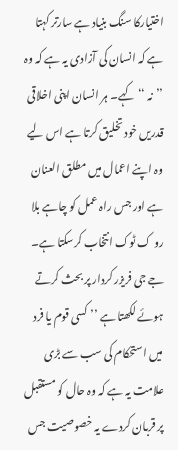اختیارکا سنگ بنیاد ہے سارتر کہتا ہے کہ انسان کی آزادی یہ ہے کہ وہ ’’نہ ‘‘ کہے۔ ہر انسان اپنی اخلاقی قدریں خود تخلیق کرتا ہے اس لیے وہ اپنے اعمال میں مطلق العنان ہے اور جس راہ عمل کو چاہے بلا رو ک ٹوک انتخاب کرسکتا ہے۔ جے جی فریزر کردار پر بحث کرتے ہوئے لکھتا ہے ’’ کسی قوم یا فرد میں استحکام کی سب سے بڑی علامت یہ ہے کہ وہ حال کو مستقبل پر قربان کردے یہ خصوصیت جس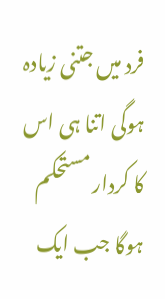فرد میں جتنی زیادہ ہوگی اتنا ہی اس کا کردار مستحکم ہوگا جب ایک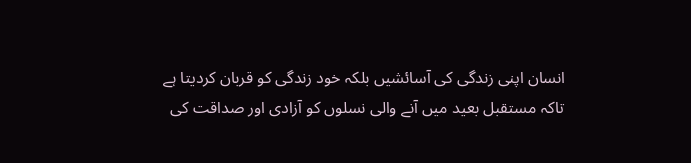انسان اپنی زندگی کی آسائشیں بلکہ خود زندگی کو قربان کردیتا ہے تاکہ مستقبل بعید میں آنے والی نسلوں کو آزادی اور صداقت کی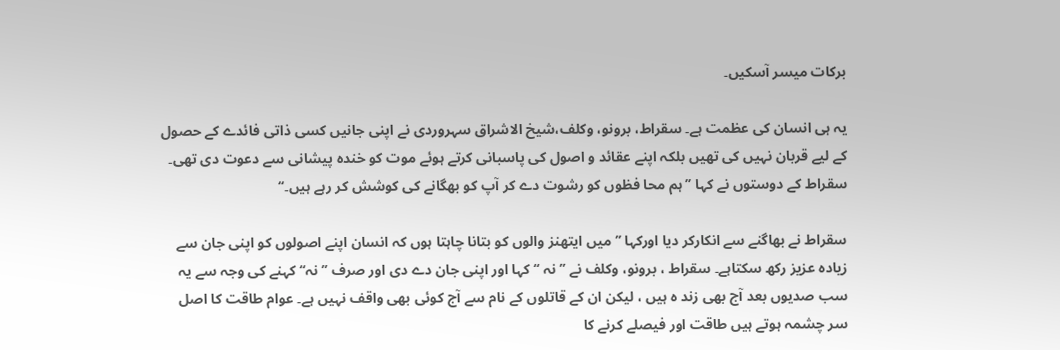برکات میسر آسکیں۔

یہ ہی انسان کی عظمت ہے۔ سقراط، برونو، وکلف،شیخ الاشراق سہروردی نے اپنی جانیں کسی ذاتی فائدے کے حصول کے لیے قربان نہیں کی تھیں بلکہ اپنے عقائد و اصول کی پاسبانی کرتے ہوئے موت کو خندہ پیشانی سے دعوت دی تھی۔ سقراط کے دوستوں نے کہا ’’ہم محا فظوں کو رشوت دے کر آپ کو بھگانے کی کوشش کر رہے ہیں۔‘‘

سقراط نے بھاگنے سے انکارکر دیا اورکہا ’’ میں ایتھنز والوں کو بتانا چاہتا ہوں کہ انسان اپنے اصولوں کو اپنی جان سے زیادہ عزیز رکھ سکتاہے۔ سقراط ، برونو، وکلف نے ’’ نہ ‘‘ کہا اور اپنی جان دے دی اور صرف ’’ نہ‘‘ کہنے کی وجہ سے یہ سب صدیوں بعد آج بھی زند ہ ہیں ، لیکن ان کے قاتلوں کے نام سے آج کوئی بھی واقف نہیں ہے۔ عوام طاقت کا اصل سر چشمہ ہوتے ہیں طاقت اور فیصلے کرنے کا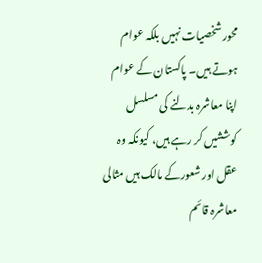محور شخصیات نہیں بلکہ عوام ہوتے ہیں۔ پاکستان کے عوام اپنا معاشرہ بدلنے کی مسلسل کوششیں کر رہے ہیں، کیونکہ وہ عقل اور شعورکے مالک ہیں مثالی معاشرہ قائم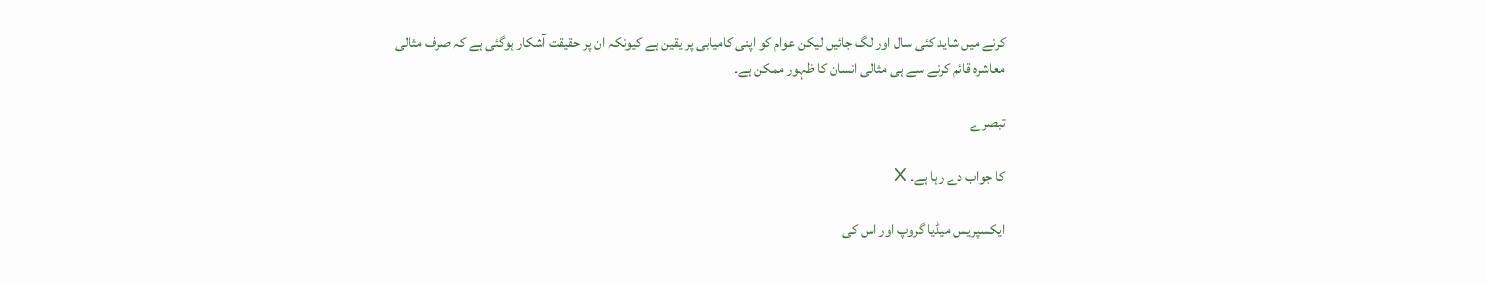کرنے میں شاید کئی سال اور لگ جائیں لیکن عوام کو اپنی کامیابی پر یقین ہے کیونکہ ان پر حقیقت آشکار ہوگئی ہے کہ صرف مثالی معاشرہ قائم کرنے سے ہی مثالی انسان کا ظہور ممکن ہے۔

تبصرے

کا جواب دے رہا ہے۔ X

ایکسپریس میڈیا گروپ اور اس کی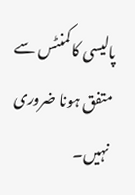پالیسی کا کمنٹس سے متفق ہونا ضروری نہیں۔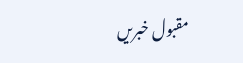مقبول خبریں